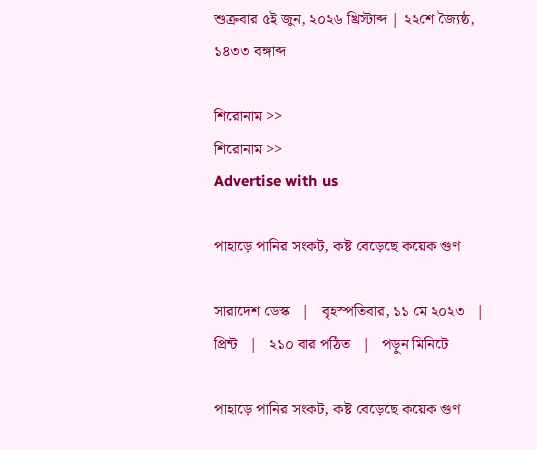শুক্রবার ৫ই জুন, ২০২৬ খ্রিস্টাব্দ | ২২শে জ্যৈষ্ঠ, ১৪৩৩ বঙ্গাব্দ

শিরোনাম >>
শিরোনাম >>
Advertise with us

পাহাড়ে পানির সংকট, কষ্ট বেড়েছে কয়েক গুণ

সারাদেশ ডেস্ক   |   বৃহস্পতিবার, ১১ মে ২০২৩   |   প্রিন্ট   |   ২১০ বার পঠিত   |   পড়ুন মিনিটে

পাহাড়ে পানির সংকট, কষ্ট বেড়েছে কয়েক গুণ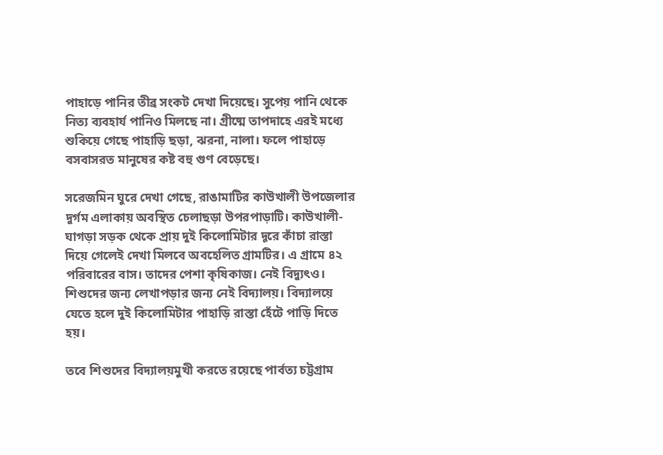পাহাড়ে পানির তীব্র সংকট দেখা দিয়েছে। সুপেয় পানি থেকে নিত্য ব্যবহার্য পানিও মিলছে না। গ্রীষ্মে তাপদাহে এরই মধ্যে শুকিয়ে গেছে পাহাড়ি ছড়া, ঝরনা, নালা। ফলে পাহাড়ে বসবাসরত মানুষের কষ্ট বহু গুণ বেড়েছে।

সরেজমিন ঘুরে দেখা গেছে, রাঙামাটির কাউখালী উপজেলার দুর্গম এলাকায় অবস্থিত চেলাছড়া উপরপাড়াটি। কাউখালী-ঘাগড়া সড়ক থেকে প্রায় দুই কিলোমিটার দূরে কাঁচা রাস্তা দিয়ে গেলেই দেখা মিলবে অবহেলিত গ্রামটির। এ গ্রামে ৪২ পরিবারের বাস। তাদের পেশা কৃষিকাজ। নেই বিদ্যুৎও। শিশুদের জন্য লেখাপড়ার জন্য নেই বিদ্যালয়। বিদ্যালয়ে যেতে হলে দুই কিলোমিটার পাহাড়ি রাস্তা হেঁটে পাড়ি দিতে হয়।

তবে শিশুদের বিদ্যালয়মুখী করতে রয়েছে পার্বত্য চট্টগ্রাম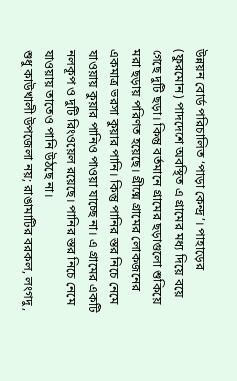উন্নয়ন বোর্ড পরিচালিত ‘পাড়া কেন্দ্র’। পাহাড়ের (ফুরমোন) পাদদেশে অবস্থিত এ গ্রামের মধ্য দিয়ে বয়ে গেছে দুটি ছড়া। কিন্তু বর্তমানে গ্রামের ছড়াগুলো শুকিয়ে মরা ছড়ায় পরিণত হয়েছে। গ্রীষ্মে গ্রামের লোকজনের একমাত্র ভরসা কুয়ার পানি। কিন্তু পানির স্তর নিচে নেমে যাওয়ায় কুয়ার পানিও পাওয়া যাচ্ছে না। এ গ্রামের একটি নলকূপ ও দুটি রিংওয়েল রয়েছে। পানির স্তর নিচে নেমে যাওয়ায় তাতেও পানি উঠছে না।
শুধু কাউখালী উপজেলা নয়; রাঙামাটির বরকল, লংগদু,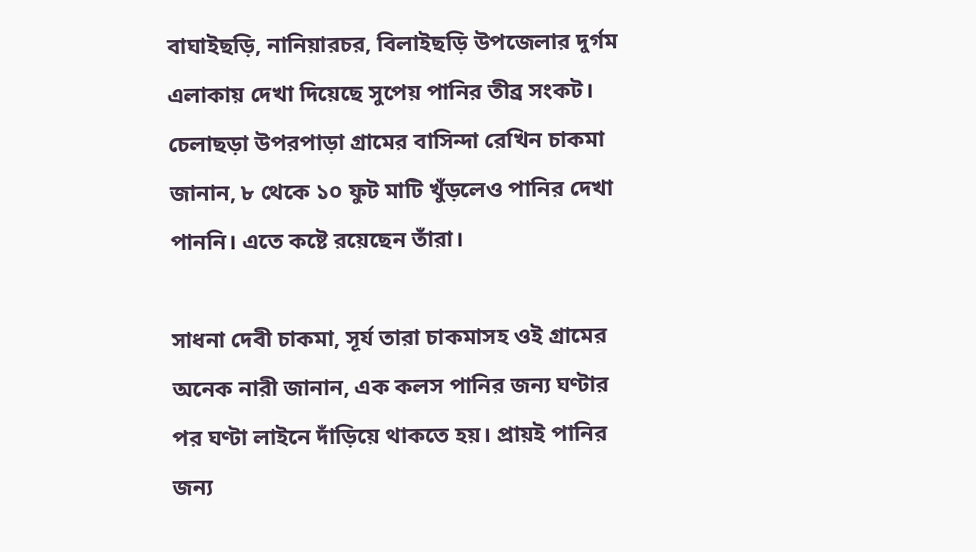বাঘাইছড়ি, নানিয়ারচর, বিলাইছড়ি উপজেলার দুর্গম এলাকায় দেখা দিয়েছে সুপেয় পানির তীব্র সংকট।
চেলাছড়া উপরপাড়া গ্রামের বাসিন্দা রেখিন চাকমা জানান, ৮ থেকে ১০ ফুট মাটি খুঁড়লেও পানির দেখা পাননি। এতে কষ্টে রয়েছেন তাঁরা।

সাধনা দেবী চাকমা, সূর্য তারা চাকমাসহ ওই গ্রামের অনেক নারী জানান, এক কলস পানির জন্য ঘণ্টার পর ঘণ্টা লাইনে দাঁড়িয়ে থাকতে হয়। প্রায়ই পানির জন্য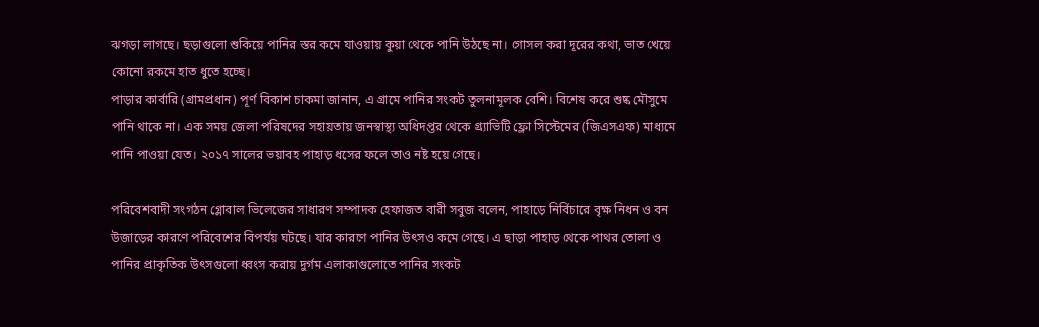ঝগড়া লাগছে। ছড়াগুলো শুকিয়ে পানির স্তর কমে যাওয়ায় কুয়া থেকে পানি উঠছে না। গোসল করা দূরের কথা, ভাত খেয়ে কোনো রকমে হাত ধুতে হচ্ছে।
পাড়ার কার্বারি (গ্রামপ্রধান) পূর্ণ বিকাশ চাকমা জানান, এ গ্রামে পানির সংকট তুলনামূলক বেশি। বিশেষ করে শুষ্ক মৌসুমে পানি থাকে না। এক সময় জেলা পরিষদের সহায়তায় জনস্বাস্থ্য অধিদপ্তর থেকে গ্র্যাভিটি ফ্লো সিস্টেমের (জিএসএফ) মাধ্যমে পানি পাওয়া যেত। ২০১৭ সালের ভয়াবহ পাহাড় ধসের ফলে তাও নষ্ট হয়ে গেছে।

পরিবেশবাদী সংগঠন গ্লোবাল ভিলেজের সাধারণ সম্পাদক হেফাজত বারী সবুজ বলেন, পাহাড়ে নির্বিচারে বৃক্ষ নিধন ও বন উজাড়ের কারণে পরিবেশের বিপর্যয় ঘটছে। যার কারণে পানির উৎসও কমে গেছে। এ ছাড়া পাহাড় থেকে পাথর তোলা ও পানির প্রাকৃতিক উৎসগুলো ধ্বংস করায় দুর্গম এলাকাগুলোতে পানির সংকট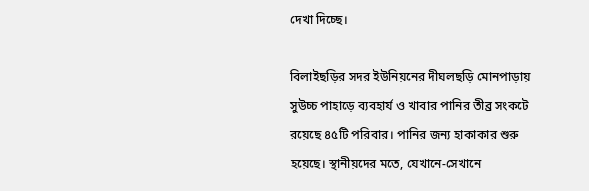দেখা দিচ্ছে।

বিলাইছড়ির সদর ইউনিয়নের দীঘলছড়ি মোনপাড়ায় সুউচ্চ পাহাড়ে ব্যবহার্য ও খাবার পানির তীব্র সংকটে রয়েছে ৪৫টি পরিবার। পানির জন্য হাকাকার শুরু হয়েছে। স্থানীয়দের মতে, যেখানে-সেখানে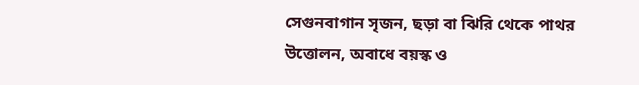সেগুনবাগান সৃজন, ছড়া বা ঝিরি থেকে পাথর উত্তোলন, অবাধে বয়স্ক ও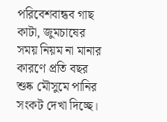পরিবেশবান্ধব গাছ কাটা, জুমচাষের সময় নিয়ম না মানার কারণে প্রতি বছর শুষ্ক মৌসুমে পানির সংকট দেখা দিচ্ছে।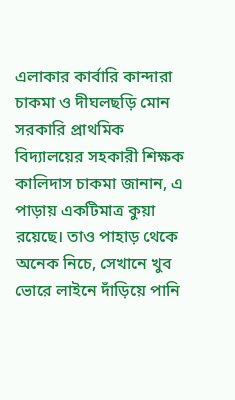এলাকার কার্বারি কান্দারা চাকমা ও দীঘলছড়ি মোন সরকারি প্রাথমিক বিদ্যালয়ের সহকারী শিক্ষক কালিদাস চাকমা জানান, এ পাড়ায় একটিমাত্র কুয়া রয়েছে। তাও পাহাড় থেকে অনেক নিচে, সেখানে খুব ভোরে লাইনে দাঁড়িয়ে পানি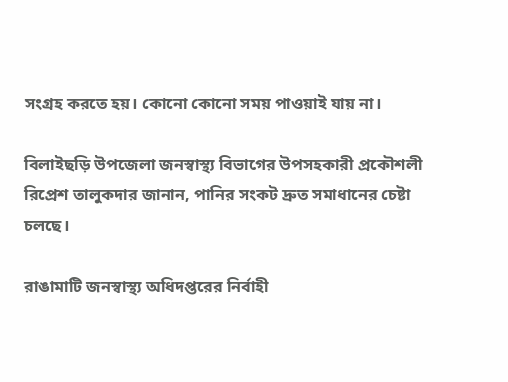সংগ্রহ করতে হয়। কোনো কোনো সময় পাওয়াই যায় না।

বিলাইছড়ি উপজেলা জনস্বাস্থ্য বিভাগের উপসহকারী প্রকৌশলী রিপ্রেশ তালুকদার জানান, পানির সংকট দ্রুত সমাধানের চেষ্টা চলছে।

রাঙামাটি জনস্বাস্থ্য অধিদপ্তরের নির্বাহী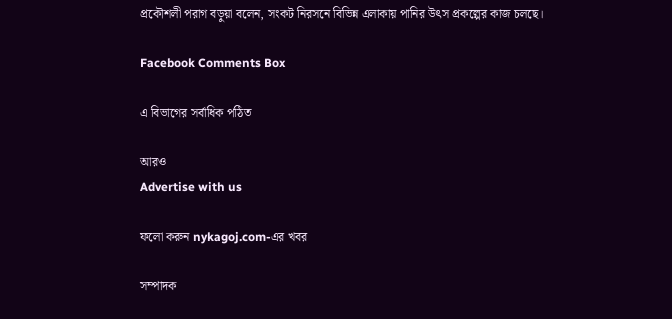প্রকৌশলী পরাগ বড়ুয়া বলেন, সংকট নিরসনে বিভিন্ন এলাকায় পানির উৎস প্রকল্পের কাজ চলছে।

Facebook Comments Box

এ বিভাগের সর্বাধিক পঠিত

আরও
Advertise with us

ফলো করুন nykagoj.com-এর খবর

সম্পাদক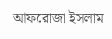আফরোজা ইসলাম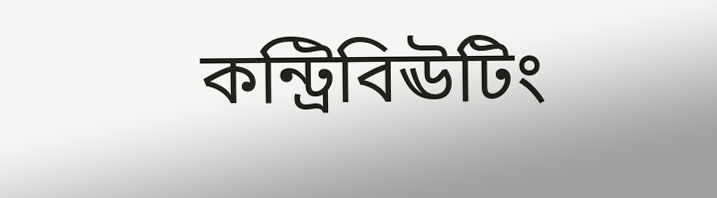কন্ট্রিবিঊটিং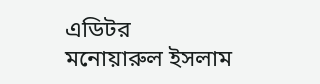এডিটর
মনোয়ারুল ইসলাম